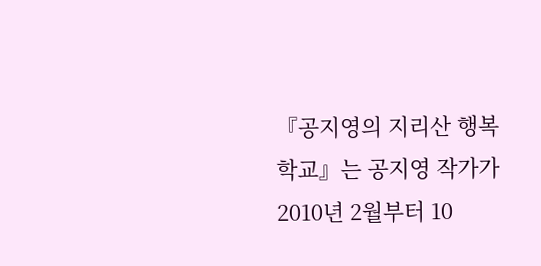『공지영의 지리산 행복학교』는 공지영 작가가 2010년 2월부터 10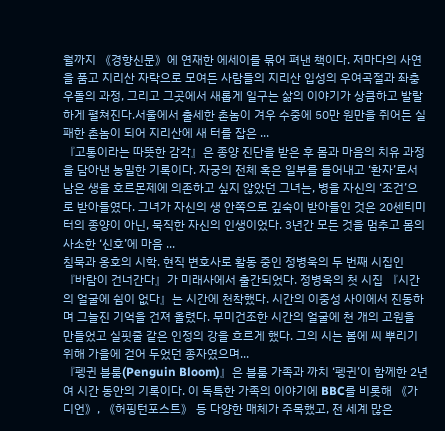월까지 《경향신문》에 연재한 에세이를 묶어 펴낸 책이다. 저마다의 사연을 품고 지리산 자락으로 모여든 사람들의 지리산 입성의 우여곡절과 좌충우돌의 과정, 그리고 그곳에서 새롭게 일구는 삶의 이야기가 상큼하고 발랄하게 펼쳐진다.서울에서 출세한 촌놈이 겨우 수중에 50만 원만을 쥐어든 실패한 촌놈이 되어 지리산에 새 터를 잡은 ...
『고통이라는 따뜻한 감각』은 종양 진단을 받은 후 몸과 마음의 치유 과정을 담아낸 농밀한 기록이다. 자궁의 전체 혹은 일부를 들어내고 ‘환자’로서 남은 생을 호르몬제에 의존하고 싶지 않았던 그녀는, 병을 자신의 ‘조건’으로 받아들였다. 그녀가 자신의 생 안쪽으로 깊숙이 받아들인 것은 20센티미터의 종양이 아닌, 묵직한 자신의 인생이었다. 3년간 모든 것을 멈추고 몸의 사소한 ‘신호’에 마음 ...
침묵과 옹호의 시학. 현직 변호사로 활동 중인 정병욱의 두 번째 시집인 『바람이 건너간다』가 미래사에서 출간되었다. 정병욱의 첫 시집 『시간의 얼굴에 쉼이 없다』는 시간에 천착했다. 시간의 이중성 사이에서 진동하며 그늘진 기억을 건져 올렸다. 무미건조한 시간의 얼굴에 천 개의 고원을 만들었고 실핏줄 같은 인정의 강을 흐르게 했다. 그의 시는 봄에 씨 뿌리기 위해 가을에 걷어 두었던 종자였으며...
『펭귄 블룸(Penguin Bloom)』은 블룸 가족과 까치 ‘펭귄’이 함께한 2년여 시간 동안의 기록이다. 이 독특한 가족의 이야기에 BBC를 비롯해 《가디언》, 《허핑턴포스트》 등 다양한 매체가 주목했고, 전 세계 많은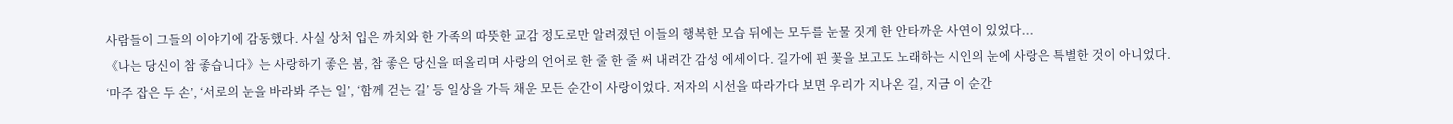사람들이 그들의 이야기에 감동했다. 사실 상처 입은 까치와 한 가족의 따뜻한 교감 정도로만 알려졌던 이들의 행복한 모습 뒤에는 모두를 눈물 짓게 한 안타까운 사연이 있었다...
《나는 당신이 참 좋습니다》는 사랑하기 좋은 봄, 참 좋은 당신을 떠올리며 사랑의 언어로 한 줄 한 줄 써 내려간 감성 에세이다. 길가에 핀 꽃을 보고도 노래하는 시인의 눈에 사랑은 특별한 것이 아니었다. ‘마주 잡은 두 손’, ‘서로의 눈을 바라봐 주는 일’, ‘함께 걷는 길’ 등 일상을 가득 채운 모든 순간이 사랑이었다. 저자의 시선을 따라가다 보면 우리가 지나온 길, 지금 이 순간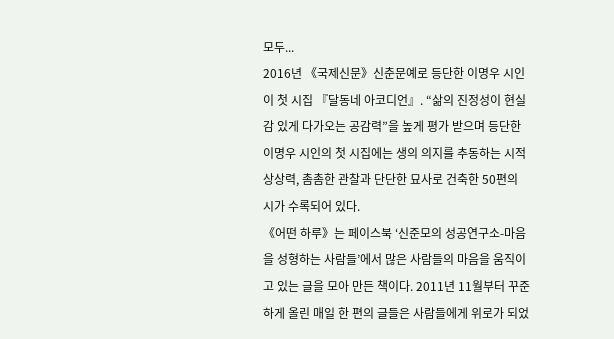모두...
2016년 《국제신문》신춘문예로 등단한 이명우 시인이 첫 시집 『달동네 아코디언』. “삶의 진정성이 현실감 있게 다가오는 공감력”을 높게 평가 받으며 등단한 이명우 시인의 첫 시집에는 생의 의지를 추동하는 시적 상상력, 촘촘한 관찰과 단단한 묘사로 건축한 50편의 시가 수록되어 있다.
《어떤 하루》는 페이스북 ‘신준모의 성공연구소-마음을 성형하는 사람들’에서 많은 사람들의 마음을 움직이고 있는 글을 모아 만든 책이다. 2011년 11월부터 꾸준하게 올린 매일 한 편의 글들은 사람들에게 위로가 되었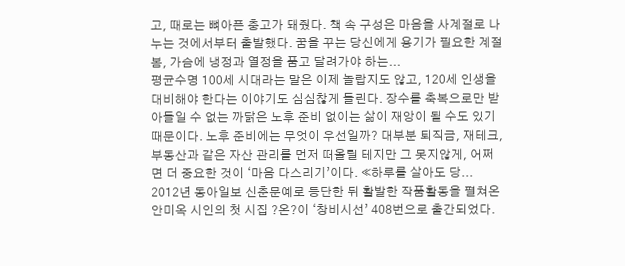고, 때로는 뼈아픈 충고가 돼줬다. 책 속 구성은 마음을 사계절로 나누는 것에서부터 출발했다. 꿈을 꾸는 당신에게 용기가 필요한 계절 봄, 가슴에 냉정과 열정을 품고 달려가야 하는...
평균수명 100세 시대라는 말은 이제 놀랍지도 않고, 120세 인생을 대비해야 한다는 이야기도 심심찮게 들린다. 장수를 축복으로만 받아들일 수 없는 까닭은 노후 준비 없이는 삶이 재앙이 될 수도 있기 때문이다. 노후 준비에는 무엇이 우선일까? 대부분 퇴직금, 재테크, 부동산과 같은 자산 관리를 먼저 떠올릴 테지만 그 못지않게, 어쩌면 더 중요한 것이 ‘마음 다스리기’이다. ≪하루를 살아도 당...
2012년 동아일보 신춘문예로 등단한 뒤 활발한 작품활동을 펼쳐온 안미옥 시인의 첫 시집 ?온?이 ‘창비시선’ 408번으로 출간되었다.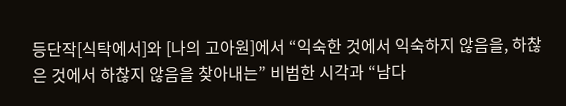등단작[식탁에서]와 [나의 고아원]에서 “익숙한 것에서 익숙하지 않음을, 하찮은 것에서 하찮지 않음을 찾아내는” 비범한 시각과 “남다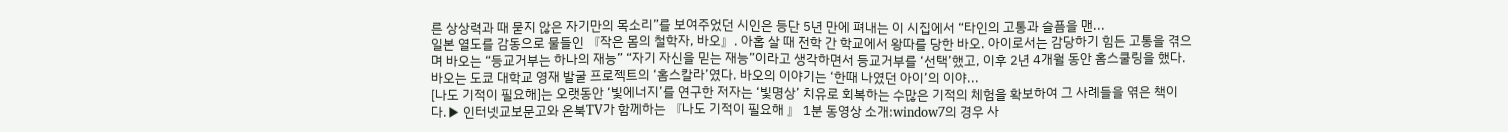른 상상력과 때 묻지 않은 자기만의 목소리”를 보여주었던 시인은 등단 5년 만에 펴내는 이 시집에서 “타인의 고통과 슬픔을 맨...
일본 열도를 감동으로 물들인 『작은 몸의 철학자, 바오』. 아홉 살 때 전학 간 학교에서 왕따를 당한 바오. 아이로서는 감당하기 힘든 고통을 겪으며 바오는 “등교거부는 하나의 재능” “자기 자신을 믿는 재능”이라고 생각하면서 등교거부를 ‘선택’했고, 이후 2년 4개월 동안 홈스쿨링을 했다. 바오는 도쿄 대학교 영재 발굴 프로젝트의 ‘홈스칼라’였다. 바오의 이야기는 ‘한때 나였던 아이’의 이야...
[나도 기적이 필요해]는 오랫동안 ‘빛에너지’를 연구한 저자는 ‘빛명상’ 치유로 회복하는 수많은 기적의 체험을 확보하여 그 사례들을 엮은 책이다.▶ 인터넷교보문고와 온북TV가 함께하는 『나도 기적이 필요해 』 1분 동영상 소개:window7의 경우 사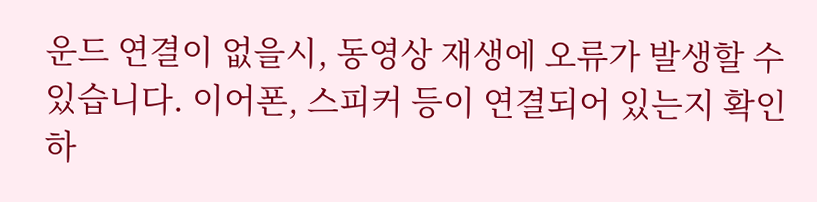운드 연결이 없을시, 동영상 재생에 오류가 발생할 수 있습니다. 이어폰, 스피커 등이 연결되어 있는지 확인 하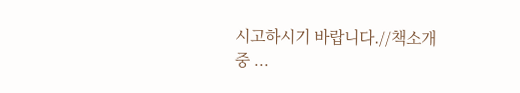시고하시기 바랍니다.//책소개 중 ...